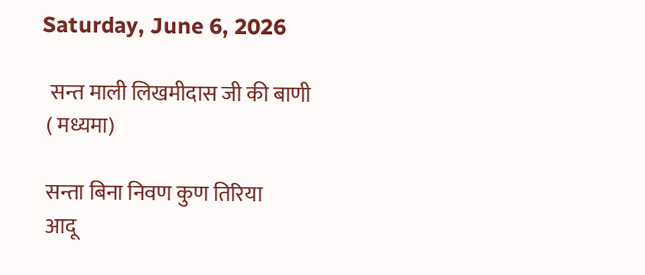Saturday, June 6, 2026

  सन्त माली लिखमीदास जी की बाणी
 ( मध्यमा)

 सन्ता बिना निवण कुण तिरिया
 आदू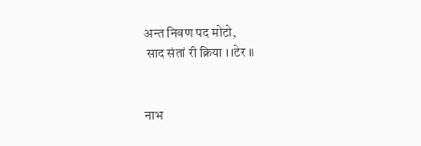अन्त निवण पद मोटो,
 साद संतां री क्रिया । ।टेर ॥


नाभ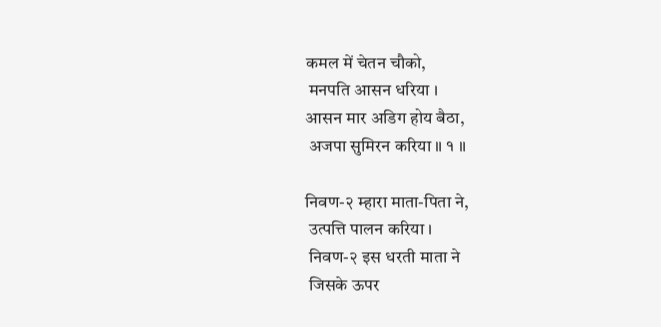कमल में चेतन चौको,
 मनपति आसन धरिया ।
आसन मार अडिग होय बैठा,
 अजपा सुमिरन करिया ॥ १ ॥

निवण-२ म्हारा माता-पिता ने,
 उत्पत्ति पालन करिया ।
 निवण-२ इस धरती माता ने
 जिसके ऊपर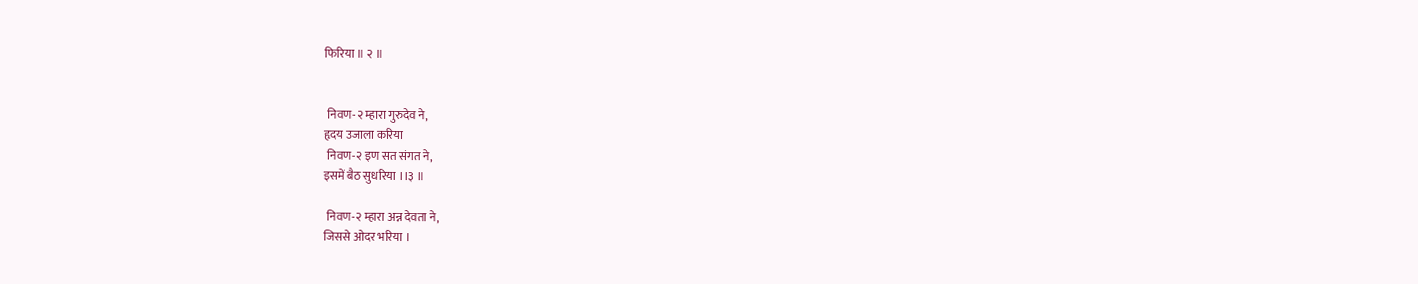फिरिया ॥ २ ॥


 निवण-२ म्हारा गुरुदेव ने,
हृदय उजाला करिया
 निवण-२ इण सत संगत ने,
इसमें बैठ सुधरिया ।।३ ॥

 निवण-२ म्हारा अन्न देवता ने,
जिससे ओदर भरिया ।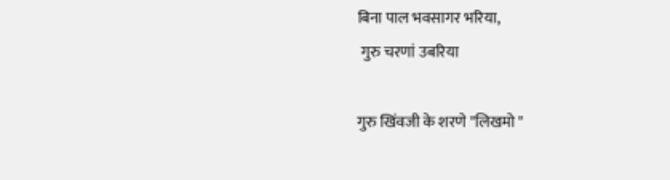बिना पाल भवसागर भरिया,
 गुरु चरणां उबरिया

गुरु खिंवजी के शरणे "लिखमो "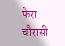फेरा चौरासी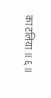का टलिया ॥ ६ ॥